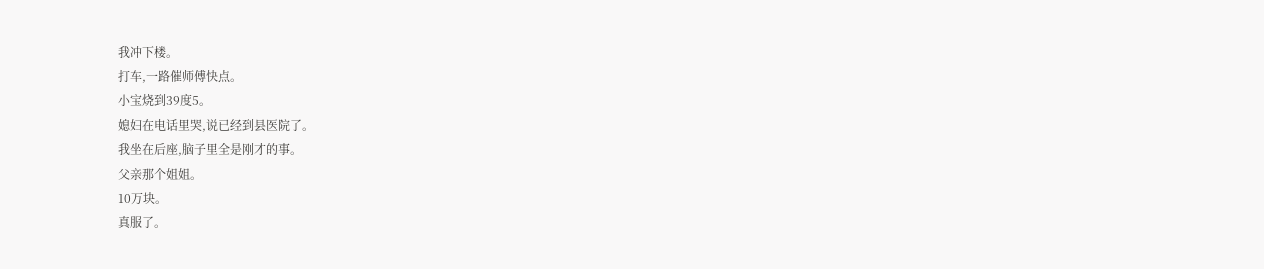我冲下楼。
打车,一路催师傅快点。
小宝烧到39度5。
媳妇在电话里哭,说已经到县医院了。
我坐在后座,脑子里全是刚才的事。
父亲那个姐姐。
10万块。
真服了。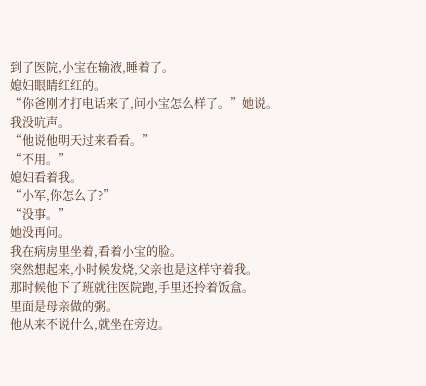到了医院,小宝在输液,睡着了。
媳妇眼睛红红的。
“你爸刚才打电话来了,问小宝怎么样了。”她说。
我没吭声。
“他说他明天过来看看。”
“不用。”
媳妇看着我。
“小军,你怎么了?”
“没事。”
她没再问。
我在病房里坐着,看着小宝的脸。
突然想起来,小时候发烧,父亲也是这样守着我。
那时候他下了班就往医院跑,手里还拎着饭盒。
里面是母亲做的粥。
他从来不说什么,就坐在旁边。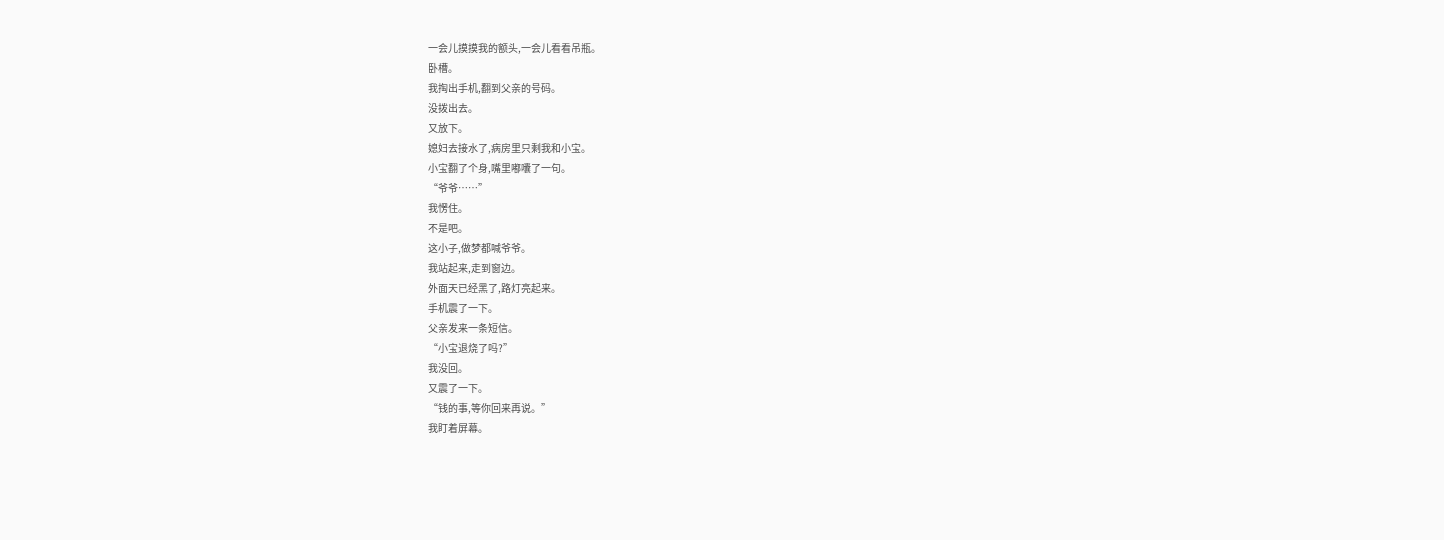一会儿摸摸我的额头,一会儿看看吊瓶。
卧槽。
我掏出手机,翻到父亲的号码。
没拨出去。
又放下。
媳妇去接水了,病房里只剩我和小宝。
小宝翻了个身,嘴里嘟囔了一句。
“爷爷……”
我愣住。
不是吧。
这小子,做梦都喊爷爷。
我站起来,走到窗边。
外面天已经黑了,路灯亮起来。
手机震了一下。
父亲发来一条短信。
“小宝退烧了吗?”
我没回。
又震了一下。
“钱的事,等你回来再说。”
我盯着屏幕。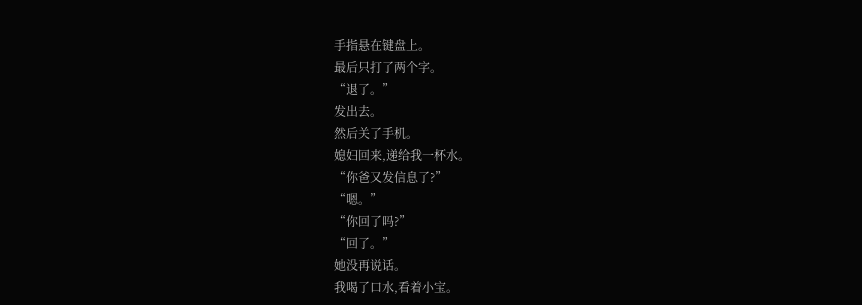手指悬在键盘上。
最后只打了两个字。
“退了。”
发出去。
然后关了手机。
媳妇回来,递给我一杯水。
“你爸又发信息了?”
“嗯。”
“你回了吗?”
“回了。”
她没再说话。
我喝了口水,看着小宝。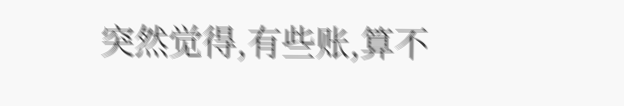突然觉得,有些账,算不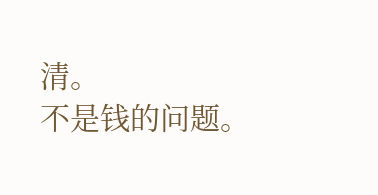清。
不是钱的问题。